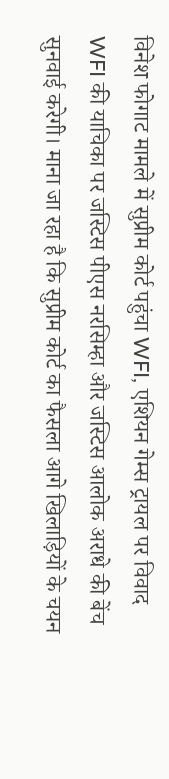विनेश फोगाट मामले में सुप्रीम कोर्ट पहुंचा WFI, एशियन गेम्स ट्रायल पर विवाद
WFI की याचिका पर जस्टिस पीएस नरसिम्हा और जस्टिस आलोक अराधे की बेंच सुनवाई करेगी। माना जा रहा है कि सुप्रीम कोर्ट का फैसला आगे खिलाड़ियों के चयन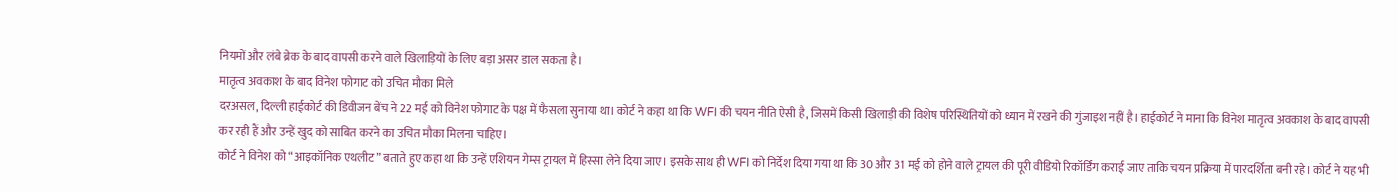नियमों और लंबे ब्रेक के बाद वापसी करने वाले खिलाड़ियों के लिए बड़ा असर डाल सकता है।
मातृत्व अवकाश के बाद विनेश फोगाट को उचित मौका मिले
दरअसल, दिल्ली हाईकोर्ट की डिवीजन बेंच ने 22 मई को विनेश फोगाट के पक्ष में फैसला सुनाया था। कोर्ट ने कहा था कि WFI की चयन नीति ऐसी है, जिसमें किसी खिलाड़ी की विशेष परिस्थितियों को ध्यान में रखने की गुंजाइश नहीं है। हाईकोर्ट ने माना कि विनेश मातृत्व अवकाश के बाद वापसी कर रही हैं और उन्हें खुद को साबित करने का उचित मौका मिलना चाहिए।
कोर्ट ने विनेश को “आइकॉनिक एथलीट” बताते हुए कहा था कि उन्हें एशियन गेम्स ट्रायल में हिस्सा लेने दिया जाए। इसके साथ ही WFI को निर्देश दिया गया था कि 30 और 31 मई को होने वाले ट्रायल की पूरी वीडियो रिकॉर्डिंग कराई जाए ताकि चयन प्रक्रिया में पारदर्शिता बनी रहे। कोर्ट ने यह भी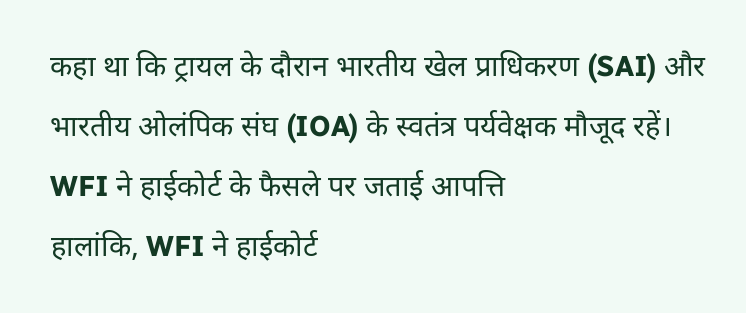कहा था कि ट्रायल के दौरान भारतीय खेल प्राधिकरण (SAI) और भारतीय ओलंपिक संघ (IOA) के स्वतंत्र पर्यवेक्षक मौजूद रहें।
WFI ने हाईकोर्ट के फैसले पर जताई आपत्ति
हालांकि, WFI ने हाईकोर्ट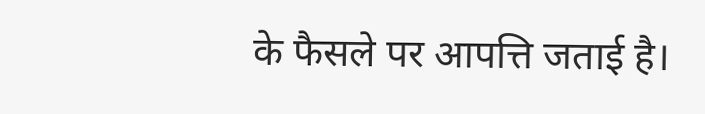के फैसले पर आपत्ति जताई है।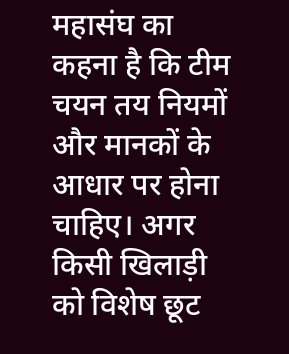महासंघ का कहना है कि टीम चयन तय नियमों और मानकों के आधार पर होना चाहिए। अगर किसी खिलाड़ी को विशेष छूट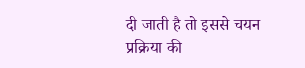दी जाती है तो इससे चयन प्रक्रिया की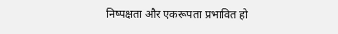निष्पक्षता और एकरूपता प्रभावित हो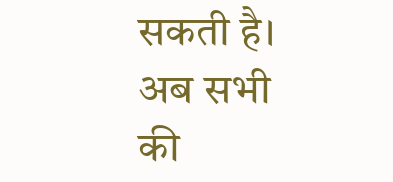सकती है। अब सभी की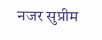नजर सुप्रीम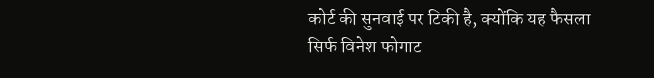कोर्ट की सुनवाई पर टिकी है, क्योंकि यह फैसला सिर्फ विनेश फोगाट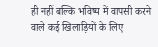ही नहीं बल्कि भविष्य में वापसी करने वाले कई खिलाड़ियों के लिए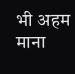भी अहम माना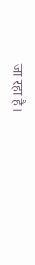जा रहा है।